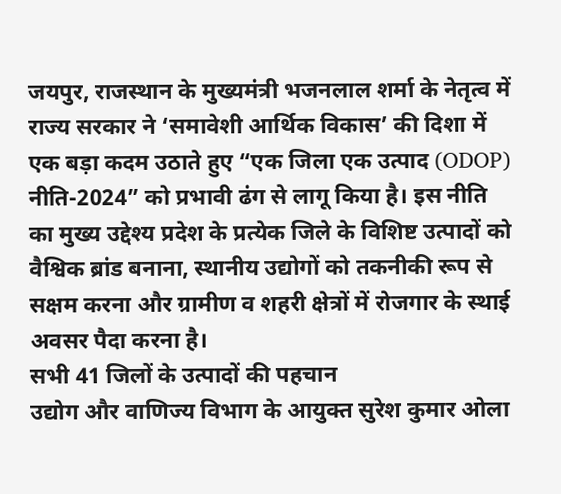जयपुर, राजस्थान के मुख्यमंत्री भजनलाल शर्मा के नेतृत्व में राज्य सरकार ने ‘समावेशी आर्थिक विकास’ की दिशा में एक बड़ा कदम उठाते हुए “एक जिला एक उत्पाद (ODOP) नीति-2024” को प्रभावी ढंग से लागू किया है। इस नीति का मुख्य उद्देश्य प्रदेश के प्रत्येक जिले के विशिष्ट उत्पादों को वैश्विक ब्रांड बनाना, स्थानीय उद्योगों को तकनीकी रूप से सक्षम करना और ग्रामीण व शहरी क्षेत्रों में रोजगार के स्थाई अवसर पैदा करना है।
सभी 41 जिलों के उत्पादों की पहचान
उद्योग और वाणिज्य विभाग के आयुक्त सुरेश कुमार ओला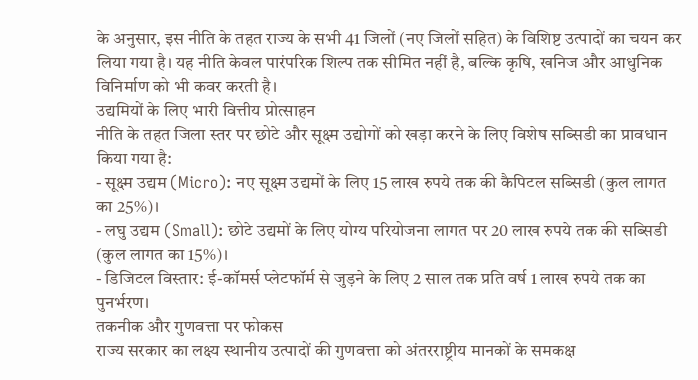के अनुसार, इस नीति के तहत राज्य के सभी 41 जिलों (नए जिलों सहित) के विशिष्ट उत्पादों का चयन कर लिया गया है। यह नीति केवल पारंपरिक शिल्प तक सीमित नहीं है, बल्कि कृषि, खनिज और आधुनिक विनिर्माण को भी कवर करती है।
उद्यमियों के लिए भारी वित्तीय प्रोत्साहन
नीति के तहत जिला स्तर पर छोटे और सूक्ष्म उद्योगों को खड़ा करने के लिए विशेष सब्सिडी का प्रावधान किया गया है:
- सूक्ष्म उद्यम (Micro): नए सूक्ष्म उद्यमों के लिए 15 लाख रुपये तक की कैपिटल सब्सिडी (कुल लागत का 25%)।
- लघु उद्यम (Small): छोटे उद्यमों के लिए योग्य परियोजना लागत पर 20 लाख रुपये तक की सब्सिडी (कुल लागत का 15%)।
- डिजिटल विस्तार: ई-कॉमर्स प्लेटफॉर्म से जुड़ने के लिए 2 साल तक प्रति वर्ष 1 लाख रुपये तक का पुनर्भरण।
तकनीक और गुणवत्ता पर फोकस
राज्य सरकार का लक्ष्य स्थानीय उत्पादों की गुणवत्ता को अंतरराष्ट्रीय मानकों के समकक्ष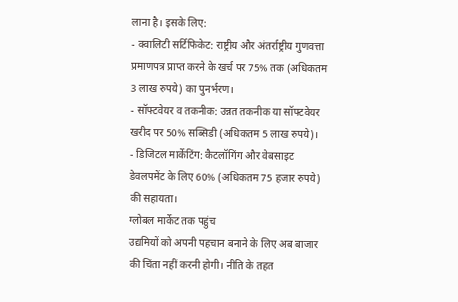लाना है। इसके लिए:
- क्वालिटी सर्टिफिकेट: राष्ट्रीय और अंतर्राष्ट्रीय गुणवत्ता प्रमाणपत्र प्राप्त करने के खर्च पर 75% तक (अधिकतम 3 लाख रुपये) का पुनर्भरण।
- सॉफ्टवेयर व तकनीक: उन्नत तकनीक या सॉफ्टवेयर खरीद पर 50% सब्सिडी (अधिकतम 5 लाख रुपये)।
- डिजिटल मार्केटिंग: कैटलॉगिंग और वेबसाइट डेवलपमेंट के लिए 60% (अधिकतम 75 हजार रुपये) की सहायता।
ग्लोबल मार्केट तक पहुंच
उद्यमियों को अपनी पहचान बनाने के लिए अब बाजार की चिंता नहीं करनी होगी। नीति के तहत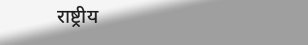राष्ट्रीय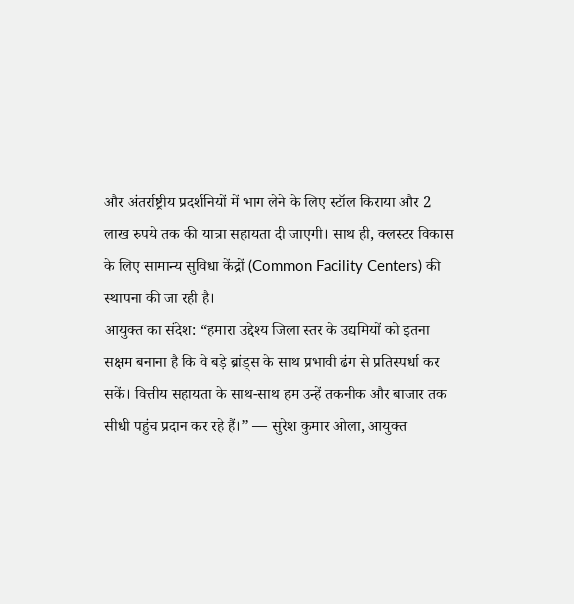और अंतर्राष्ट्रीय प्रदर्शनियों में भाग लेने के लिए स्टॉल किराया और 2 लाख रुपये तक की यात्रा सहायता दी जाएगी। साथ ही, क्लस्टर विकास के लिए सामान्य सुविधा केंद्रों (Common Facility Centers) की स्थापना की जा रही है।
आयुक्त का संदेश: “हमारा उद्देश्य जिला स्तर के उद्यमियों को इतना सक्षम बनाना है कि वे बड़े ब्रांड्स के साथ प्रभावी ढंग से प्रतिस्पर्धा कर सकें। वित्तीय सहायता के साथ-साथ हम उन्हें तकनीक और बाजार तक सीधी पहुंच प्रदान कर रहे हैं।” — सुरेश कुमार ओला, आयुक्त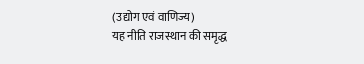(उद्योग एवं वाणिज्य)
यह नीति राजस्थान की समृद्ध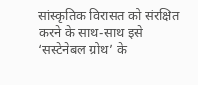सांस्कृतिक विरासत को संरक्षित करने के साथ-साथ इसे ‘सस्टेनेबल ग्रोथ’ के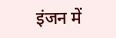इंजन में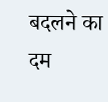बदलने का दम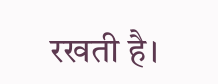रखती है।